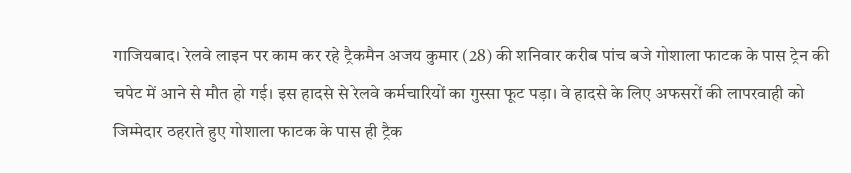गाजियबाद। रेलवे लाइन पर काम कर रहे ट्रैकमैन अजय कुमार (28) की शनिवार करीब पांच बजे गोशाला फाटक के पास ट्रेन की चपेट में आने से मौत हो गई। इस हादसे से रेलवे कर्मचारियों का गुस्सा फूट पड़ा। वे हादसे के लिए अफसरों की लापरवाही को जिम्मेदार ठहराते हुए गोशाला फाटक के पास ही ट्रैक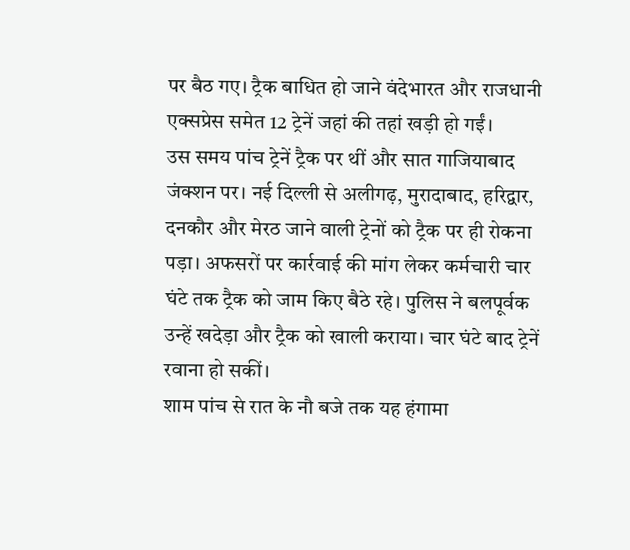पर बैठ गए। ट्रैक बाधित हो जाने वंदेभारत और राजधानी एक्सप्रेस समेत 12 ट्रेनें जहां की तहां खड़ी हो गईं।
उस समय पांच ट्रेनें ट्रैक पर थीं और सात गाजियाबाद जंक्शन पर। नई दिल्ली से अलीगढ़, मुरादाबाद, हरिद्वार, दनकौर और मेरठ जाने वाली ट्रेनों को ट्रैक पर ही रोकना पड़ा। अफसरों पर कार्रवाई की मांग लेकर कर्मचारी चार घंटे तक ट्रैक को जाम किए बैठे रहे। पुलिस ने बलपूर्वक उन्हें खदेड़ा और ट्रैक को खाली कराया। चार घंटे बाद ट्रेनें रवाना हो सकीं।
शाम पांच से रात के नौ बजे तक यह हंगामा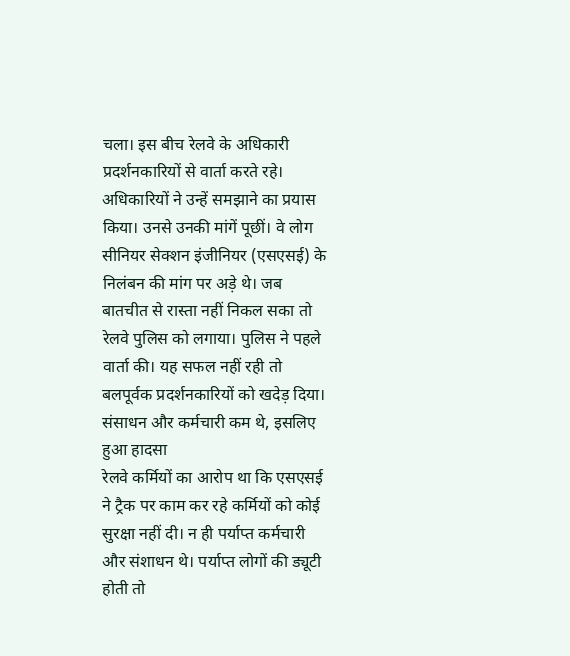चला। इस बीच रेलवे के अधिकारी प्रदर्शनकारियों से वार्ता करते रहे। अधिकारियों ने उन्हें समझाने का प्रयास किया। उनसे उनकी मांगें पूछीं। वे लोग सीनियर सेक्शन इंजीनियर (एसएसई) के निलंबन की मांग पर अड़े थे। जब बातचीत से रास्ता नहीं निकल सका तो रेलवे पुलिस को लगाया। पुलिस ने पहले वार्ता की। यह सफल नहीं रही तो बलपूर्वक प्रदर्शनकारियों को खदेड़ दिया।
संसाधन और कर्मचारी कम थे, इसलिए हुआ हादसा
रेलवे कर्मियों का आरोप था कि एसएसई ने ट्रैक पर काम कर रहे कर्मियों को कोई सुरक्षा नहीं दी। न ही पर्याप्त कर्मचारी और संशाधन थे। पर्याप्त लोगों की ड्यूटी होती तो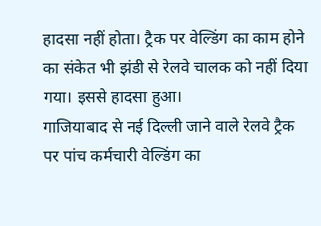हादसा नहीं होता। ट्रैक पर वेल्डिंग का काम होने का संकेत भी झंडी से रेलवे चालक को नहीं दिया गया। इससे हादसा हुआ।
गाजियाबाद से नई दिल्ली जाने वाले रेलवे ट्रैक पर पांच कर्मचारी वेल्डिंग का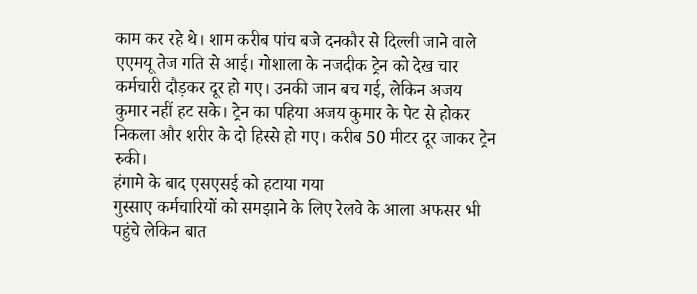काम कर रहे थे। शाम करीब पांच बजे दनकौर से दिल्ली जाने वाले एएमयू तेज गति से आई। गोशाला के नजदीक ट्रेन को देख चार कर्मचारी दौड़कर दूर हो गए। उनकी जान बच गई, लेकिन अजय कुमार नहीं हट सके। ट्रेन का पहिया अजय कुमार के पेट से होकर निकला और शरीर के दो हिस्से हो गए। करीब 50 मीटर दूर जाकर ट्रेन रुकी।
हंगामे के बाद एसएसई को हटाया गया
गुस्साए कर्मचारियों को समझाने के लिए रेलवे के आला अफसर भी पहुंचे लेकिन बात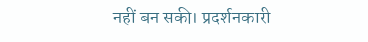नहीं बन सकी। प्रदर्शनकारी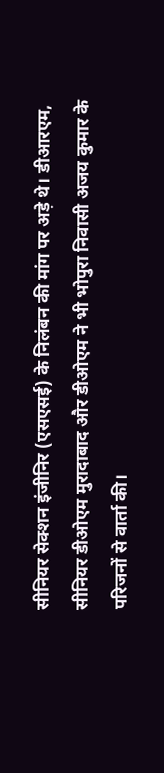सीनियर सेक्शन इंजीनिर (एसएसई) के निलंबन की मांग पर अड़े थे। डीआरएम, सीनियर डीओएम मुरादाबाद और डीओएम ने भी भोपुरा निवासी अजय कुमार के परिजनों से वार्ता की।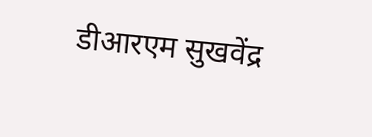डीआरएम सुखवेंद्र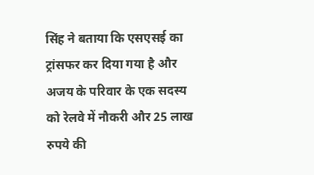सिंह ने बताया कि एसएसई का ट्रांसफर कर दिया गया है और अजय के परिवार के एक सदस्य को रेलवे में नौकरी और 25 लाख रुपये की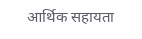आर्थिक सहायता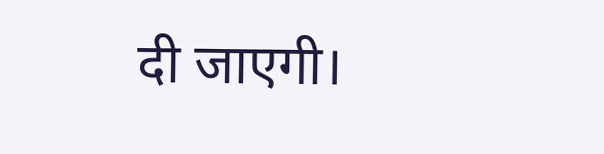दी जाएगी।